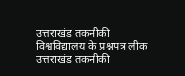उत्तराखंड तकनीकी विश्वविद्यालय के प्रश्नपत्र लीक
उत्तराखंड तकनीकी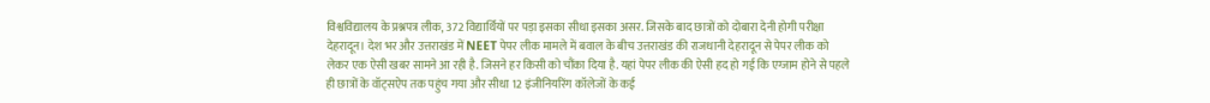विश्वविद्यालय के प्रश्नपत्र लीक, 372 विद्यार्थियों पर पड़ा इसका सीधा इसका असर. जिसके बाद छात्रों को दोबारा देनी होगी परीक्षा
देहरादून। देश भर और उत्तराखंड में NEET पेपर लीक मामले में बवाल के बीच उत्तराखंड की राजधानी देहरादून से पेपर लीक को लेकर एक ऐसी खबर सामने आ रही है. जिसने हर किसी को चौंका दिया है. यहां पेपर लीक की ऐसी हद हो गई कि एग्जाम होने से पहले ही छात्रों के वॉट्सऐप तक पहुंच गया और सीधा 12 इंजीनियरिंग कॉलेजों के कई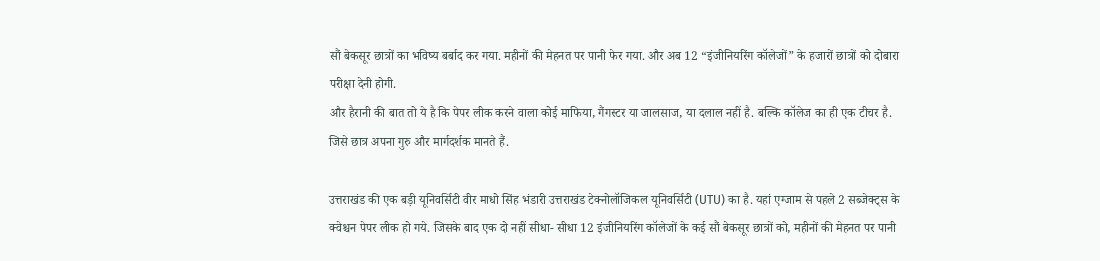सौं बेकसूर छात्रों का भविष्य बर्बाद कर गया. महीनों की मेहनत पर पानी फेर गया. और अब 12 “इंजीनियरिंग कॉलेजों” के हजारों छात्रों को दोबारा परीक्षा देनी होगी.
और हैरानी की बात तो ये है कि पेपर लीक करने वाला कोई माफिया, गैंगस्टर या जालसाज, या दलाल नहीं है. बल्कि कॉलेज का ही एक टीचर है. जिसे छात्र अपना गुरु और मार्गदर्शक मानते हैं.

उत्तराखंड की एक बड़ी यूनिवर्सिटी वीर माधो सिंह भंडारी उत्तराखंड टेक्नोलॉजिकल यूनिवर्सिटी (UTU) का है. यहां एग्जाम से पहले 2 सब्जेक्ट्स के क्वेश्चन पेपर लीक हो गये. जिसके बाद एक दो नहीं सीधा- सीधा 12 इंजीनियरिंग कॉलेजों के कई सौं बेकसूर छात्रों को, महीनों की मेहनत पर पानी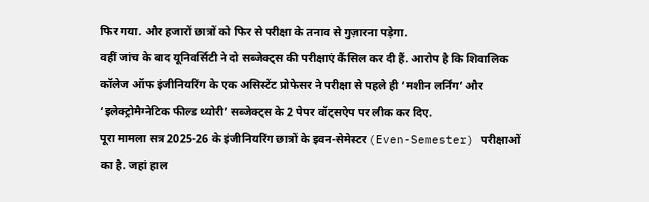फिर गया. और हजारों छात्रों को फिर से परीक्षा के तनाव से गुज़ारना पड़ेगा.
वहीं जांच के बाद यूनिवर्सिटी ने दो सब्जेक्ट्स की परीक्षाएं कैंसिल कर दी हैं. आरोप है कि शिवालिक कॉलेज ऑफ इंजीनियरिंग के एक असिस्टेंट प्रोफेसर ने परीक्षा से पहले ही ‘मशीन लर्निंग’ और ‘इलेक्ट्रोमैग्नेटिक फील्ड थ्योरी’ सब्जेक्ट्स के 2 पेपर वॉट्सऐप पर लीक कर दिए.
पूरा मामला सत्र 2025-26 के इंजीनियरिंग छात्रों के इवन-सेमेस्टर (Even-Semester) परीक्षाओं का है. जहां हाल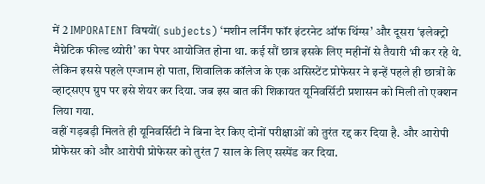में 2 IMPORATENT विषयों( subjects) ‘मशीन लर्निंग फॉर इंटरनेट ऑफ थिंग्स’ और दूसरा ‘इलेक्ट्रो मैग्नेटिक फील्ड थ्योरी’ का पेपर आयोजित होना था. कई सौं छात्र इसके लिए महीनों से तैयारी भी कर रहे थे. लेकिन इससे पहले एग्जाम हो पाता, शिवालिक कॉलेज के एक असिस्टेंट प्रोफेसर ने इन्हें पहले ही छात्रों के व्हाट्सएप ग्रुप पर इसे शेयर कर दिया. जब इस बात की शिकायत यूनिवर्सिटी प्रशासन को मिली तो एक्शन लिया गया.
वहीं गड़बड़ी मिलते ही यूनिवर्सिटी ने बिना देर किए दोनों परीक्षाओं को तुरंत रद्द कर दिया है. और आरोपी प्रोफेसर को और आरोपी प्रोफेसर को तुरंत 7 साल के लिए सस्पेंड कर दिया.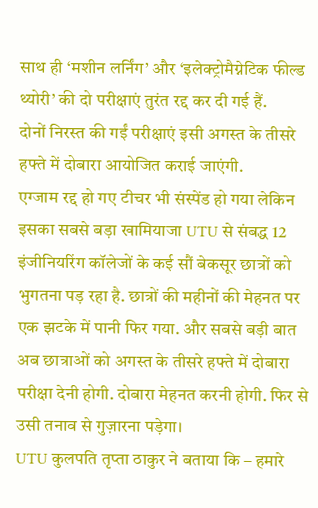साथ ही ‘मशीन लर्निंग’ और ‘इलेक्ट्रोमैग्नेटिक फील्ड थ्योरी’ की दो परीक्षाएं तुरंत रद्द कर दी गई हैं.
दोनों निरस्त की गईं परीक्षाएं इसी अगस्त के तीसरे हफ्ते में दोबारा आयोजित कराई जाएंगी.
एग्जाम रद्द हो गए टीचर भी संस्पेंड हो गया लेकिन इसका सबसे बड़ा खामियाजा UTU से संबद्ध 12 इंजीनियरिंग कॉलेजों के कई सौं बेकसूर छात्रों को भुगतना पड़ रहा है. छात्रों की महीनों की मेहनत पर एक झटके में पानी फिर गया. और सबसे बड़ी बात अब छात्राओं को अगस्त के तीसरे हफ्ते में दोबारा परीक्षा देनी होगी. दोबारा मेहनत करनी होगी. फिर से उसी तनाव से गुज़ारना पड़ेगा।
UTU कुलपति तृप्ता ठाकुर ने बताया कि – हमारे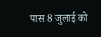पास 8 जुलाई को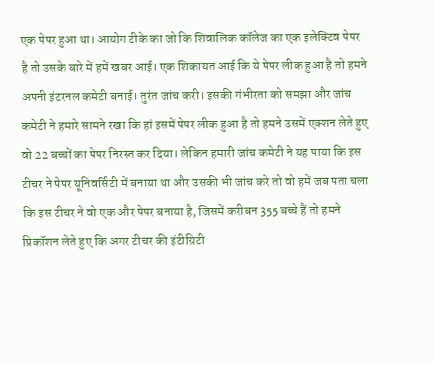एक पेपर हुआ था। आयोग टीके का जो कि शिवालिक कॉलेज का एक इलेक्टिव पेपर है तो उसके बारे में हमें खबर आई। एक शिकायत आई कि ये पेपर लीक हुआ है तो हमने अपनी इंटरनल कमेटी बनाई। तुरंत जांच करी। इसकी गंभीरता को समझा और जांच कमेटी ने हमारे सामने रखा कि हां इसमें पेपर लीक हुआ है तो हमने उसमें एक्शन लेते हुए वो 22 बच्चों का पेपर निरस्त कर दिया। लेकिन हमारी जांच कमेटी ने यह पाया कि इस टीचर ने पेपर यूनिवर्सिटी में बनाया था और उसकी भी जांच करे तो वो हमें जब पता चला कि इस टीचर ने वो एक और पेपर बनाया है, जिसमें करीबन 355 बच्चे हैं तो हमने प्रिकॉशन लेते हुए कि अगर टीचर की इंटीग्रिटी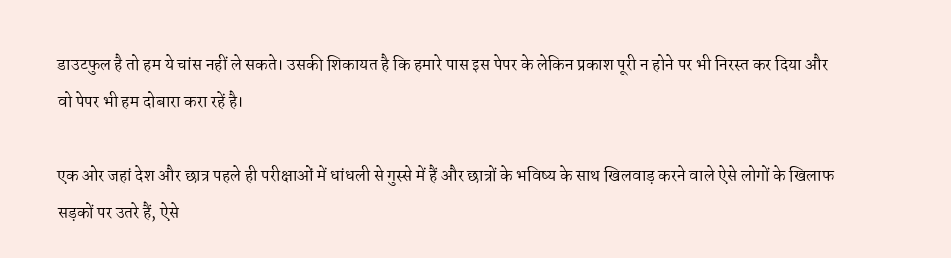डाउटफुल है तो हम ये चांस नहीं ले सकते। उसकी शिकायत है कि हमारे पास इस पेपर के लेकिन प्रकाश पूरी न होने पर भी निरस्त कर दिया और वो पेपर भी हम दोबारा करा रहें है।

एक ओर जहां देश और छात्र पहले ही परीक्षाओं में धांधली से गुस्से में हैं और छात्रों के भविष्य के साथ खिलवाड़ करने वाले ऐसे लोगों के खिलाफ सड़कों पर उतरे हैं, ऐसे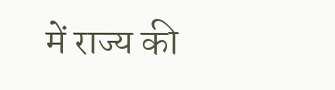में राज्य की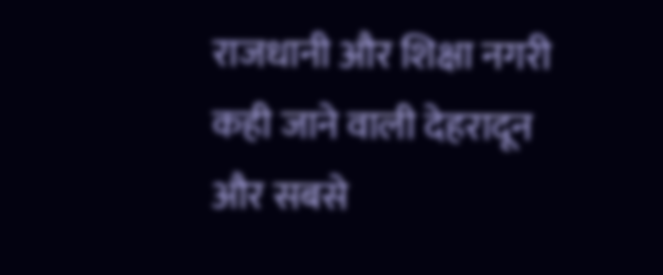राजधानी और शिक्षा नगरी कही जाने वाली देहरादून और सबसे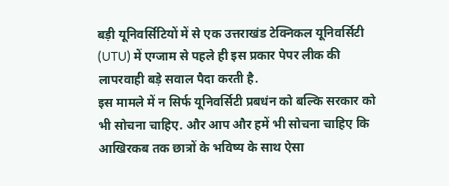बड़ी यूनिवर्सिटियों में से एक उत्तराखंड टेक्निकल यूनिवर्सिटी (UTU) में एग्जाम से पहले ही इस प्रकार पेपर लीक की लापरवाही बड़े सवाल पैदा करती है.
इस मामले में न सिर्फ यूनिवर्सिटी प्रबधंन को बल्कि सरकार को भी सोचना चाहिए. और आप और हमें भी सोचना चाहिए कि आखिरकब तक छात्रों के भविष्य के साथ ऐसा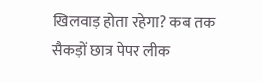खिलवाड़ होता रहेगा? कब तक सैकड़ों छात्र पेपर लीक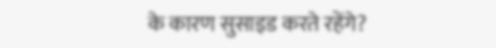के कारण सुसाइड करते रहेंगे?